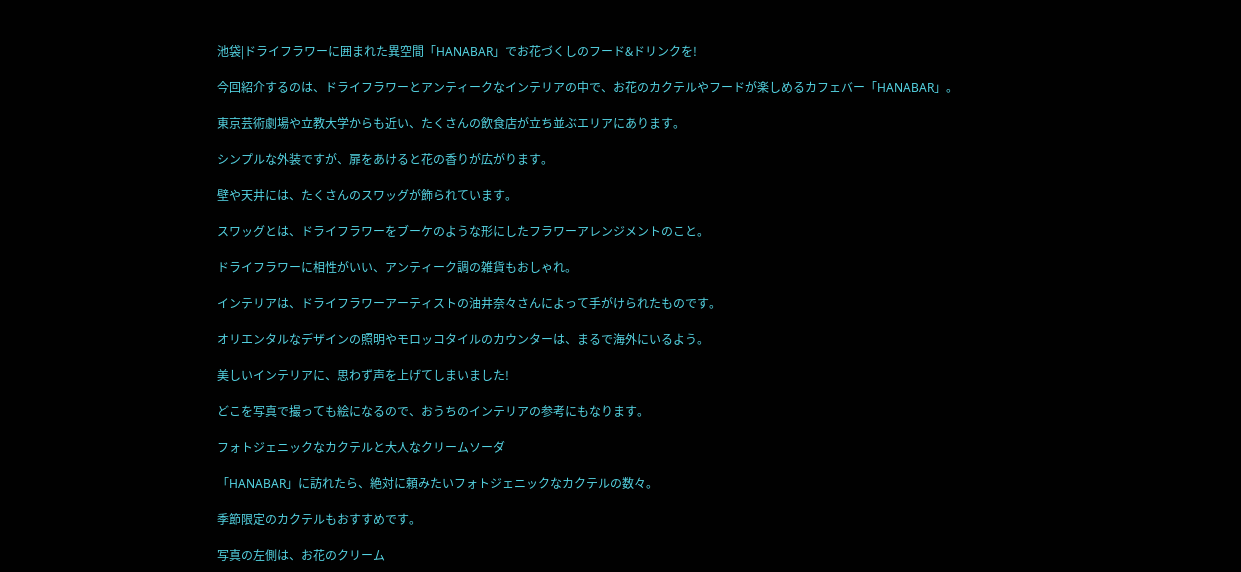池袋|ドライフラワーに囲まれた異空間「HANABAR」でお花づくしのフード&ドリンクを!

今回紹介するのは、ドライフラワーとアンティークなインテリアの中で、お花のカクテルやフードが楽しめるカフェバー「HANABAR」。

東京芸術劇場や立教大学からも近い、たくさんの飲食店が立ち並ぶエリアにあります。

シンプルな外装ですが、扉をあけると花の香りが広がります。

壁や天井には、たくさんのスワッグが飾られています。

スワッグとは、ドライフラワーをブーケのような形にしたフラワーアレンジメントのこと。

ドライフラワーに相性がいい、アンティーク調の雑貨もおしゃれ。

インテリアは、ドライフラワーアーティストの油井奈々さんによって手がけられたものです。

オリエンタルなデザインの照明やモロッコタイルのカウンターは、まるで海外にいるよう。

美しいインテリアに、思わず声を上げてしまいました!

どこを写真で撮っても絵になるので、おうちのインテリアの参考にもなります。

フォトジェニックなカクテルと大人なクリームソーダ

「HANABAR」に訪れたら、絶対に頼みたいフォトジェニックなカクテルの数々。

季節限定のカクテルもおすすめです。

写真の左側は、お花のクリーム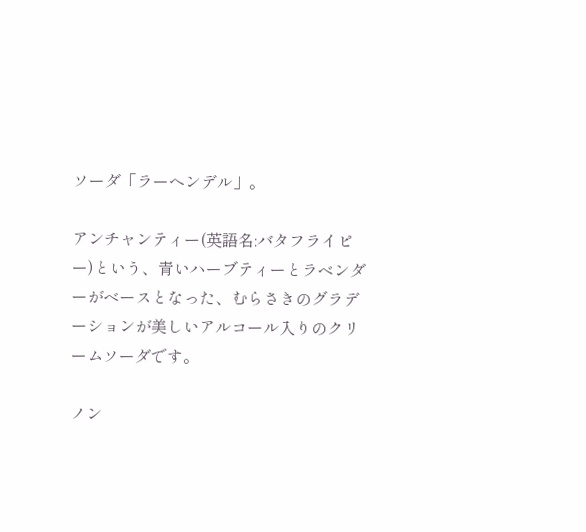ソーダ「ラーヘンデル」。

アンチャンティー(英語名:バタフライピー)という、青いハーブティーとラベンダーがベースとなった、むらさきのグラデーションが美しいアルコール入りのクリームソーダです。

ノン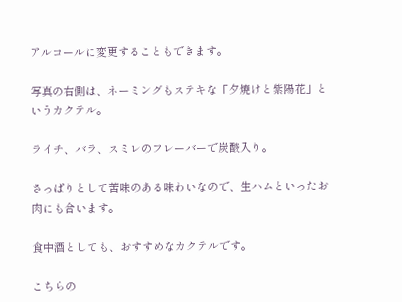アルコールに変更することもできます。

写真の右側は、ネーミングもステキな「夕焼けと紫陽花」というカクテル。

ライチ、バラ、スミレのフレーバーで炭酸入り。

さっぱりとして苦味のある味わいなので、生ハムといったお肉にも合います。

食中酒としても、おすすめなカクテルです。

こちらの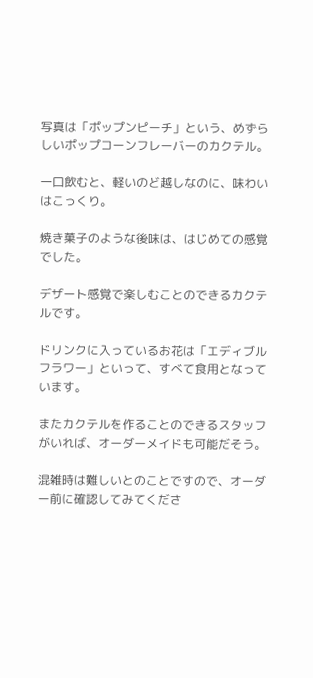写真は「ポップンピーチ」という、めずらしいポップコーンフレーバーのカクテル。

一口飲むと、軽いのど越しなのに、味わいはこっくり。

焼き菓子のような後味は、はじめての感覚でした。

デザート感覚で楽しむことのできるカクテルです。

ドリンクに入っているお花は「エディブルフラワー」といって、すべて食用となっています。

またカクテルを作ることのできるスタッフがいれば、オーダーメイドも可能だそう。

混雑時は難しいとのことですので、オーダー前に確認してみてくださ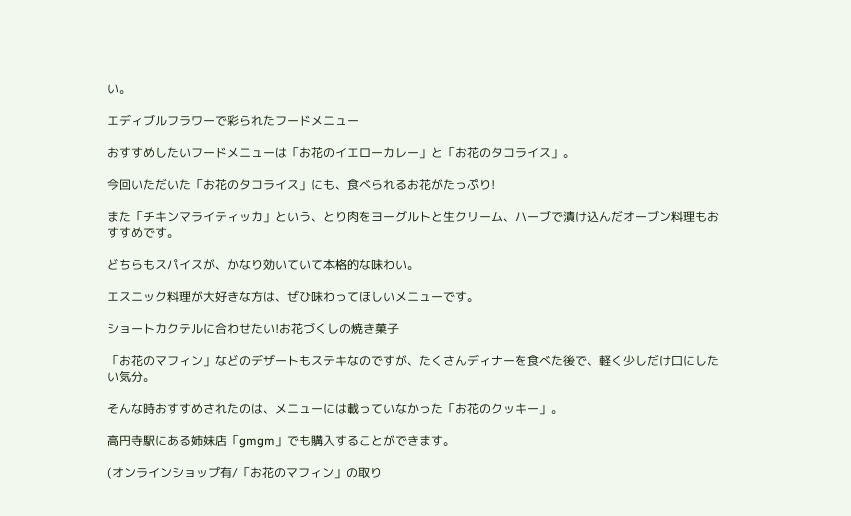い。

エディブルフラワーで彩られたフードメニュー

おすすめしたいフードメニューは「お花のイエローカレー」と「お花のタコライス」。

今回いただいた「お花のタコライス」にも、食べられるお花がたっぷり!

また「チキンマライティッカ」という、とり肉をヨーグルトと生クリーム、ハーブで漬け込んだオーブン料理もおすすめです。

どちらもスパイスが、かなり効いていて本格的な味わい。

エスニック料理が大好きな方は、ぜひ味わってほしいメニューです。

ショートカクテルに合わせたい!お花づくしの焼き菓子

「お花のマフィン」などのデザートもステキなのですが、たくさんディナーを食べた後で、軽く少しだけ口にしたい気分。

そんな時おすすめされたのは、メニューには載っていなかった「お花のクッキー」。

高円寺駅にある姉妹店「gmgm」でも購入することができます。

(オンラインショップ有/「お花のマフィン」の取り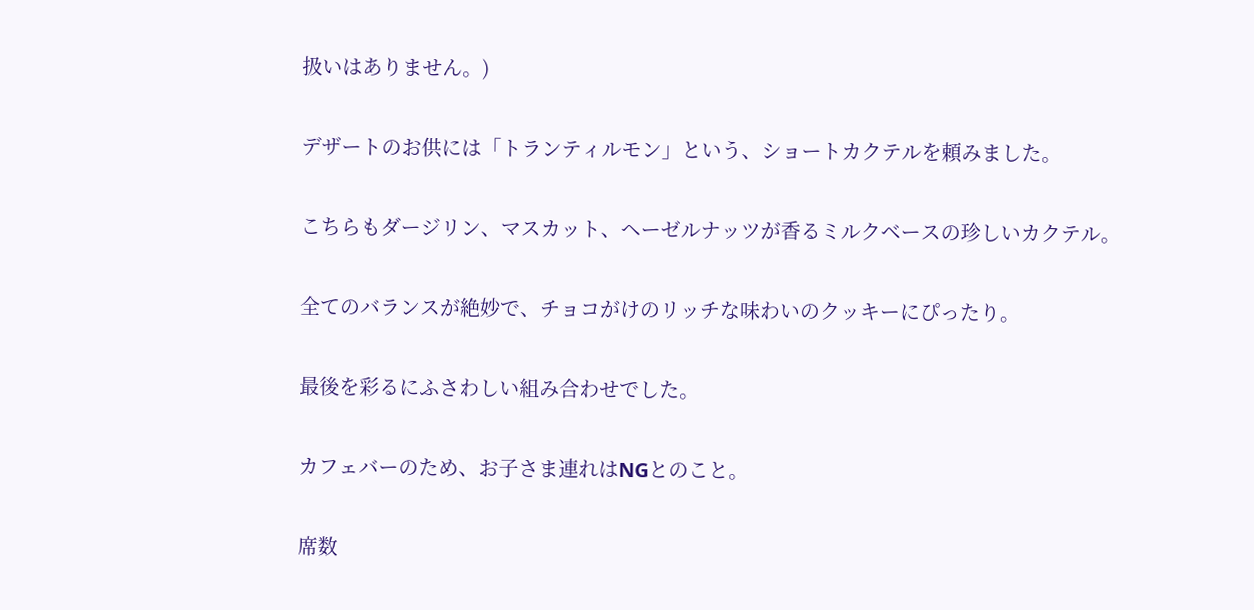扱いはありません。)

デザートのお供には「トランティルモン」という、ショートカクテルを頼みました。

こちらもダージリン、マスカット、ヘーゼルナッツが香るミルクベースの珍しいカクテル。

全てのバランスが絶妙で、チョコがけのリッチな味わいのクッキーにぴったり。

最後を彩るにふさわしい組み合わせでした。

カフェバーのため、お子さま連れはNGとのこと。

席数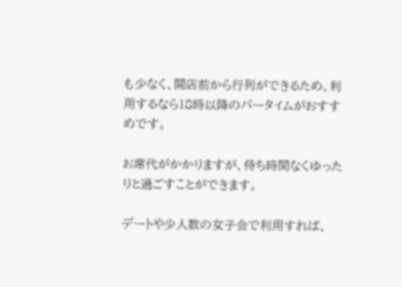も少なく、開店前から行列ができるため、利用するなら18時以降のバータイムがおすすめです。

お席代がかかりますが、待ち時間なくゆったりと過ごすことができます。

デートや少人数の女子会で利用すれば、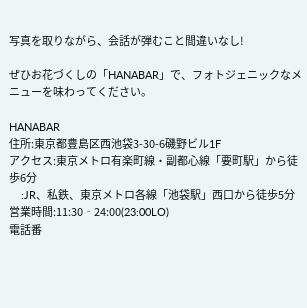写真を取りながら、会話が弾むこと間違いなし!

ぜひお花づくしの「HANABAR」で、フォトジェニックなメニューを味わってください。

HANABAR
住所:東京都豊島区西池袋3-30-6磯野ビル1F
アクセス:東京メトロ有楽町線・副都心線「要町駅」から徒歩6分
    :JR、私鉄、東京メトロ各線「池袋駅」西口から徒歩5分
営業時間:11:30‐24:00(23:00LO)
電話番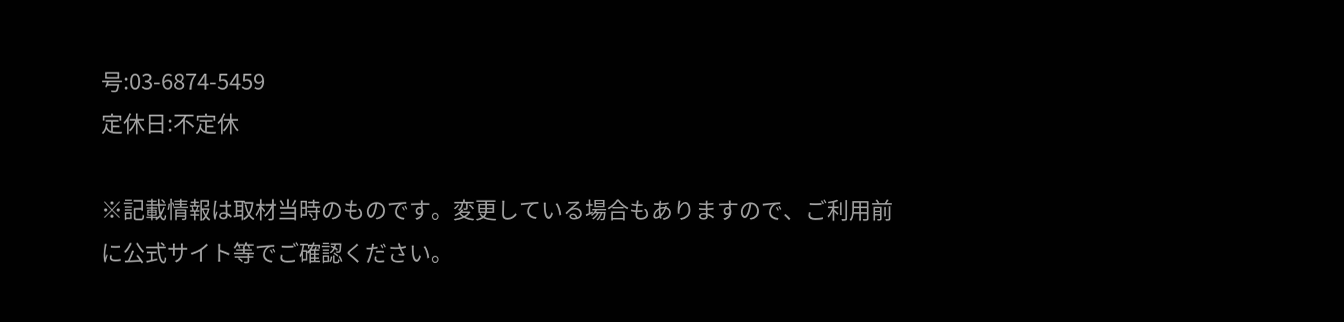号:03-6874-5459
定休日:不定休

※記載情報は取材当時のものです。変更している場合もありますので、ご利用前に公式サイト等でご確認ください。